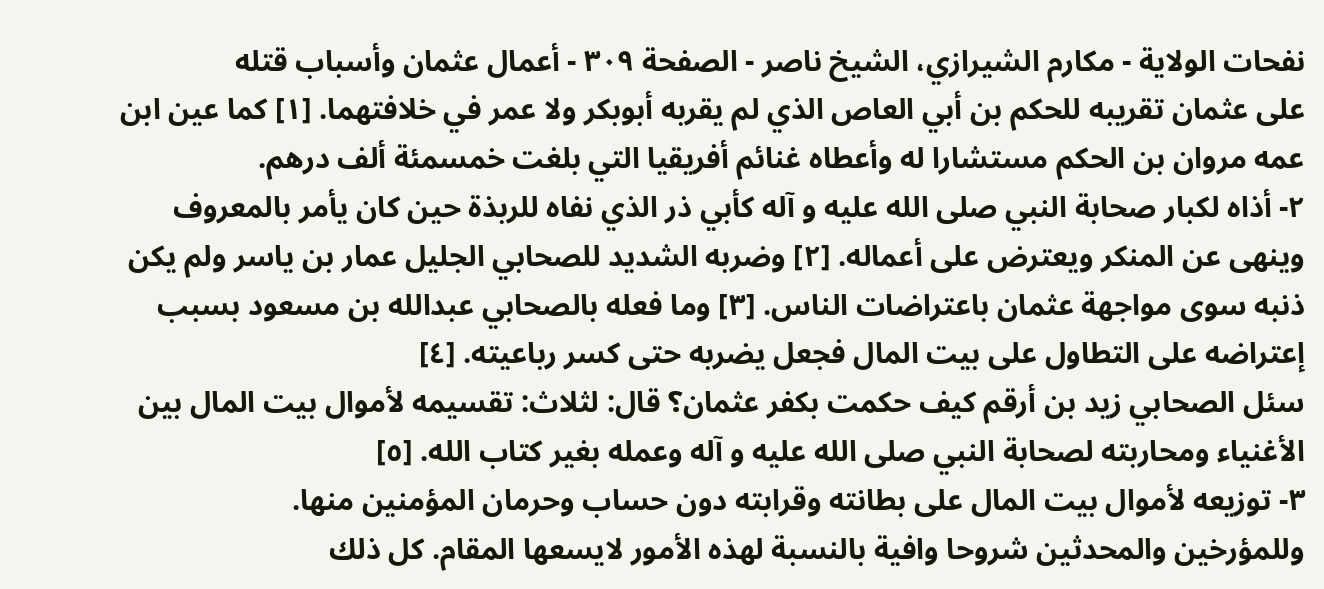نفحات الولاية - مكارم الشيرازي، الشيخ ناصر - الصفحة ٣٠٩ - أعمال عثمان وأسباب قتله
على عثمان تقريبه للحكم بن أبي العاص الذي لم يقربه أبوبكر ولا عمر في خلافتهما. [١] كما عين ابن عمه مروان بن الحكم مستشارا له وأعطاه غنائم أفريقيا التي بلغت خمسمئة ألف درهم.
٢- أذاه لكبار صحابة النبي صلى الله عليه و آله كأبي ذر الذي نفاه للربذة حين كان يأمر بالمعروف وينهى عن المنكر ويعترض على أعماله. [٢] وضربه الشديد للصحابي الجليل عمار بن ياسر ولم يكن ذنبه سوى مواجهة عثمان باعتراضات الناس. [٣] وما فعله بالصحابي عبدالله بن مسعود بسبب إعتراضه على التطاول على بيت المال فجعل يضربه حتى كسر رباعيته. [٤]
سئل الصحابي زيد بن أرقم كيف حكمت بكفر عثمان؟ قال: لثلاث: تقسيمه لأموال بيت المال بين الأغنياء ومحاربته لصحابة النبي صلى الله عليه و آله وعمله بغير كتاب الله. [٥]
٣- توزيعه لأموال بيت المال على بطانته وقرابته دون حساب وحرمان المؤمنين منها.
وللمؤرخين والمحدثين شروحا وافية بالنسبة لهذه الأمور لايسعها المقام. كل ذلك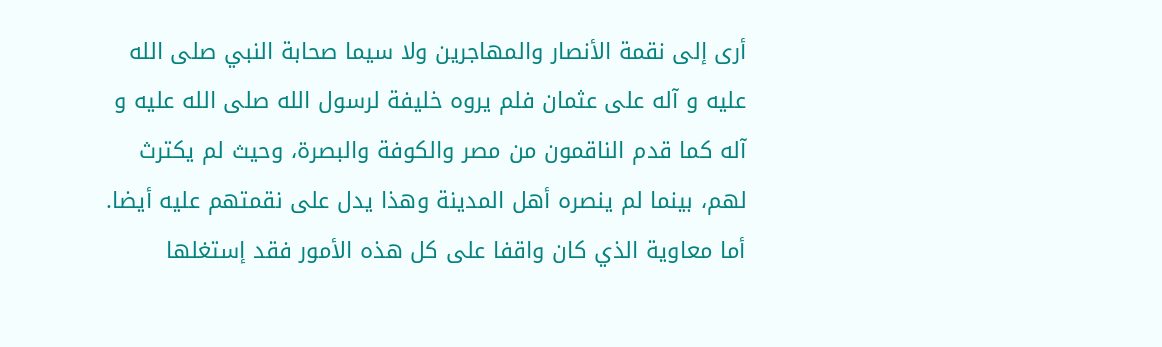أرى إلى نقمة الأنصار والمهاجرين ولا سيما صحابة النبي صلى الله عليه و آله على عثمان فلم يروه خليفة لرسول الله صلى الله عليه و آله كما قدم الناقمون من مصر والكوفة والبصرة، وحيث لم يكترث لهم، بينما لم ينصره أهل المدينة وهذا يدل على نقمتهم عليه أيضا. أما معاوية الذي كان واقفا على كل هذه الأمور فقد إستغلها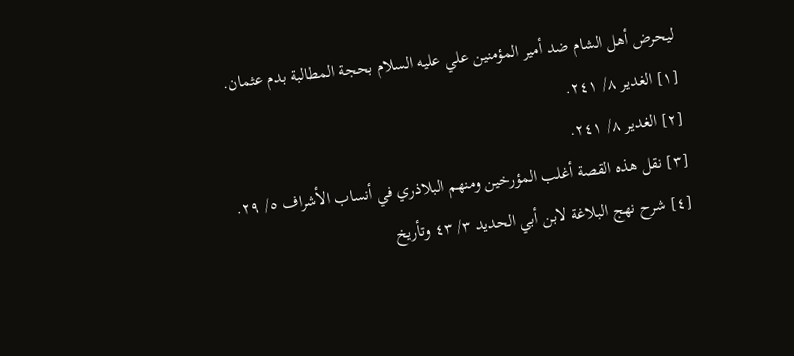ليحرض أهل الشام ضد أمير المؤمنين علي عليه السلام بحجة المطالبة بدم عثمان.
[١] الغدير ٨/ ٢٤١.
[٢] الغدير ٨/ ٢٤١.
[٣] نقل هذه القصة أغلب المؤرخين ومنهم البلاذري في أنساب الأشراف ٥/ ٢٩.
[٤] شرح نهج البلاغة لابن أبي الحديد ٣/ ٤٣ وتأريخ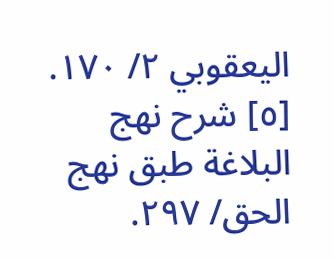اليعقوبي ٢/ ١٧٠.
[٥] شرح نهج البلاغة طبق نهج الحق/ ٢٩٧.